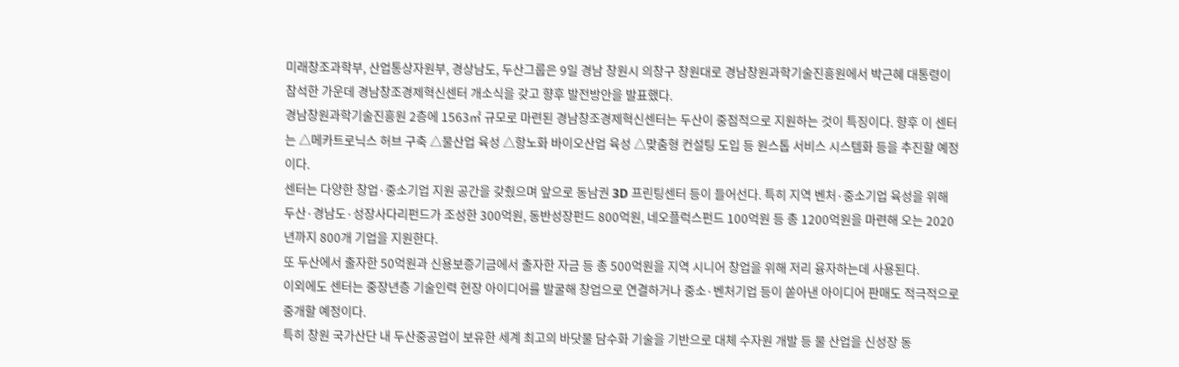미래창조과학부, 산업통상자원부, 경상남도, 두산그룹은 9일 경남 창원시 의창구 창원대로 경남창원과학기술진흥원에서 박근혜 대통령이 참석한 가운데 경남창조경제혁신센터 개소식을 갖고 향후 발전방안을 발표했다.
경남창원과학기술진흥원 2층에 1563㎡ 규모로 마련된 경남창조경제혁신센터는 두산이 중점적으로 지원하는 것이 특징이다. 향후 이 센터는 △메카트로닉스 허브 구축 △물산업 육성 △항노화 바이오산업 육성 △맞춤형 컨설팅 도입 등 원스톱 서비스 시스템화 등을 추진할 예정이다.
센터는 다양한 창업·중소기업 지원 공간을 갖췄으며 앞으로 동남권 3D 프린팅센터 등이 들어선다. 특히 지역 벤처·중소기업 육성을 위해 두산·경남도·성장사다리펀드가 조성한 300억원, 동반성장펀드 800억원, 네오플럭스펀드 100억원 등 총 1200억원을 마련해 오는 2020년까지 800개 기업을 지원한다.
또 두산에서 출자한 50억원과 신용보증기금에서 출자한 자금 등 총 500억원을 지역 시니어 창업을 위해 저리 융자하는데 사용된다.
이외에도 센터는 중장년층 기술인력 현장 아이디어를 발굴해 창업으로 연결하거나 중소·벤처기업 등이 쏟아낸 아이디어 판매도 적극적으로 중개할 예정이다.
특히 창원 국가산단 내 두산중공업이 보유한 세계 최고의 바닷물 담수화 기술을 기반으로 대체 수자원 개발 등 물 산업을 신성장 동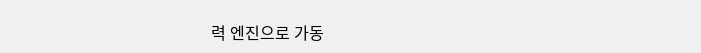력 엔진으로 가동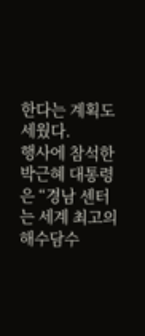한다는 계획도 세웠다.
행사에 참석한 박근혜 대통령은 “경남 센터는 세계 최고의 해수담수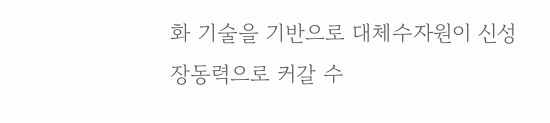화 기술을 기반으로 대체수자원이 신성장동력으로 커갈 수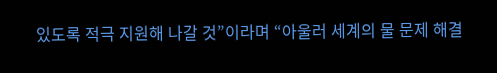있도록 적극 지원해 나갈 것”이라며 “아울러 세계의 물 문제 해결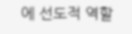에 선도적 역할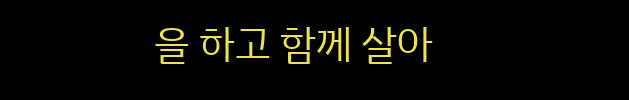을 하고 함께 살아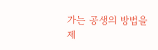가는 공생의 방법을 제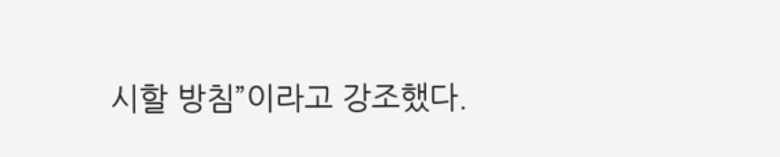시할 방침”이라고 강조했다.